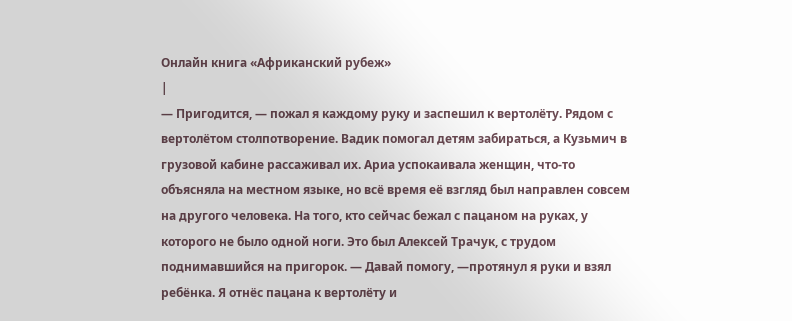Онлайн книга «Африканский рубеж»
|
— Пригодится, — пожал я каждому руку и заспешил к вертолёту. Рядом с вертолётом столпотворение. Вадик помогал детям забираться, а Кузьмич в грузовой кабине рассаживал их. Ариа успокаивала женщин, что-то объясняла на местном языке, но всё время её взгляд был направлен совсем на другого человека. На того, кто сейчас бежал с пацаном на руках, у которого не было одной ноги. Это был Алексей Трачук, с трудом поднимавшийся на пригорок. — Давай помогу, —протянул я руки и взял ребёнка. Я отнёс пацана к вертолёту и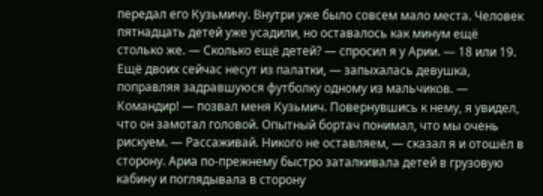передал его Кузьмичу. Внутри уже было совсем мало места. Человек пятнадцать детей уже усадили, но оставалось как минум ещё столько же. — Сколько ещё детей? — спросил я у Арии. — 18 или 19. Ещё двоих сейчас несут из палатки, — запыхалась девушка, поправляя задравшуюся футболку одному из мальчиков. — Командир! — позвал меня Кузьмич. Повернувшись к нему, я увидел, что он замотал головой. Опытный бортач понимал, что мы очень рискуем. — Рассаживай. Никого не оставляем, — сказал я и отошёл в сторону. Ариа по-прежнему быстро заталкивала детей в грузовую кабину и поглядывала в сторону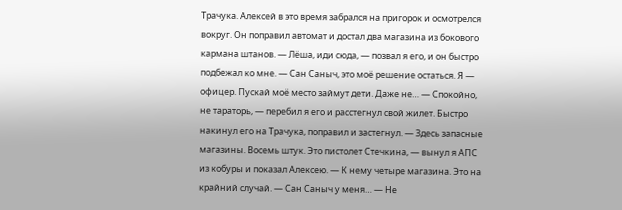Трачука. Алексей в это время забрался на пригорок и осмотрелся вокруг. Он поправил автомат и достал два магазина из бокового кармана штанов. — Лёша, иди сюда, — позвал я его, и он быстро подбежал ко мне. — Сан Саныч, это моё решение остаться. Я — офицер. Пускай моё место займут дети. Даже не… — Спокойно, не тараторь, — перебил я его и расстегнул свой жилет. Быстро накинул его на Трачука, поправил и застегнул. — Здесь запасные магазины. Восемь штук. Это пистолет Стечкина, — вынул я АПС из кобуры и показал Алексею. — К нему четыре магазина. Это на крайний случай. — Сан Саныч у меня… — Не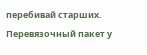перебивай старших. Перевязочный пакет у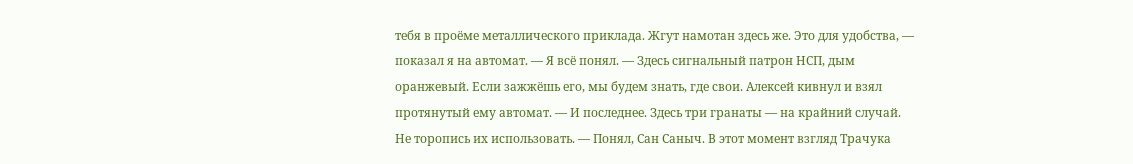тебя в проёме металлического приклада. Жгут намотан здесь же. Это для удобства, — показал я на автомат. — Я всё понял. — Здесь сигнальный патрон НСП, дым оранжевый. Если зажжёшь его, мы будем знать, где свои. Алексей кивнул и взял протянутый ему автомат. — И последнее. Здесь три гранаты — на крайний случай. Не торопись их использовать. — Понял, Сан Саныч. В этот момент взгляд Трачука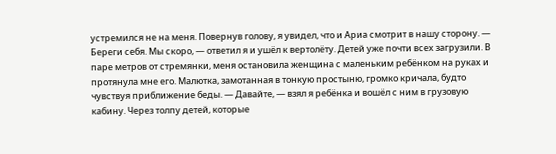устремился не на меня. Повернув голову, я увидел, что и Ариа смотрит в нашу сторону. — Береги себя. Мы скоро, — ответил я и ушёл к вертолёту. Детей уже почти всех загрузили. В паре метров от стремянки, меня остановила женщина с маленьким ребёнком на руках и протянула мне его. Малютка, замотанная в тонкую простыню, громко кричала, будто чувствуя приближение беды. — Давайте, — взял я ребёнка и вошёл с ним в грузовую кабину. Через толпу детей, которые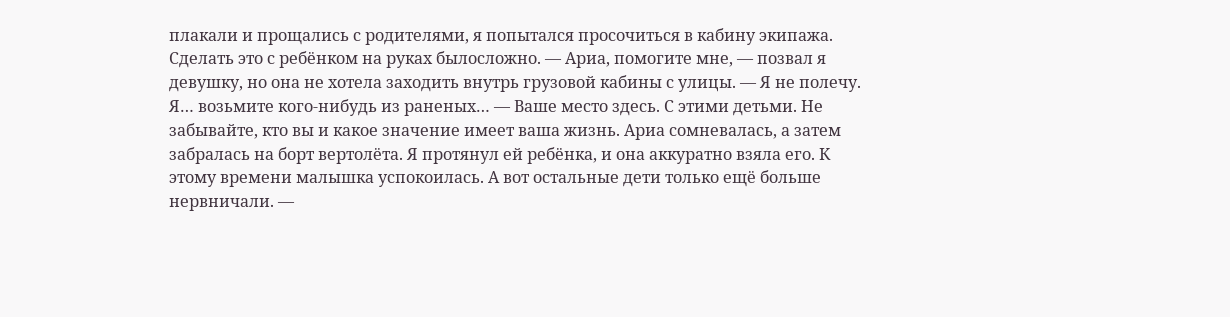плакали и прощались с родителями, я попытался просочиться в кабину экипажа. Сделать это с ребёнком на руках былосложно. — Ариа, помогите мне, — позвал я девушку, но она не хотела заходить внутрь грузовой кабины с улицы. — Я не полечу. Я… возьмите кого-нибудь из раненых… — Ваше место здесь. С этими детьми. Не забывайте, кто вы и какое значение имеет ваша жизнь. Ариа сомневалась, а затем забралась на борт вертолёта. Я протянул ей ребёнка, и она аккуратно взяла его. К этому времени малышка успокоилась. А вот остальные дети только ещё больше нервничали. —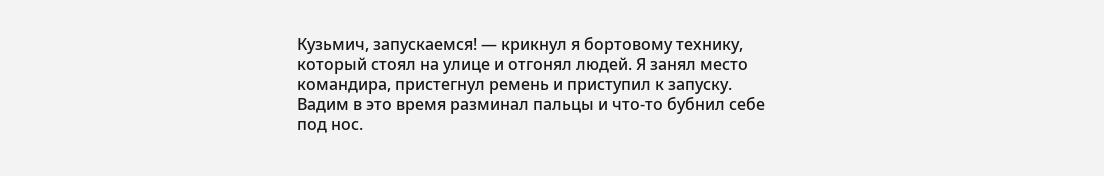Кузьмич, запускаемся! — крикнул я бортовому технику, который стоял на улице и отгонял людей. Я занял место командира, пристегнул ремень и приступил к запуску. Вадим в это время разминал пальцы и что-то бубнил себе под нос.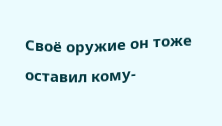Своё оружие он тоже оставил кому-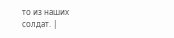то из наших солдат. |